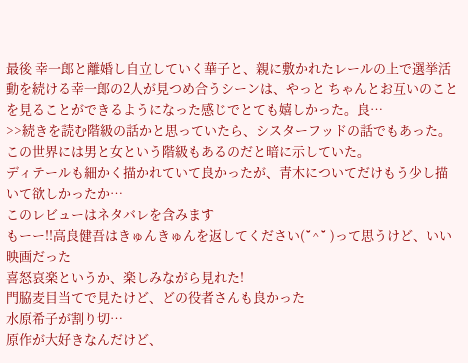最後 幸一郎と離婚し自立していく華子と、親に敷かれたレールの上で選挙活動を続ける幸一郎の2人が見つめ合うシーンは、やっと ちゃんとお互いのことを見ることができるようになった感じでとても嬉しかった。良…
>>続きを読む階級の話かと思っていたら、シスターフッドの話でもあった。この世界には男と女という階級もあるのだと暗に示していた。
ディテールも細かく描かれていて良かったが、青木についてだけもう少し描いて欲しかったか…
このレビューはネタバレを含みます
もーー!!高良健吾はきゅんきゅんを返してください(˘^˘ )って思うけど、いい映画だった
喜怒哀楽というか、楽しみながら見れた!
門脇麦目当てで見たけど、どの役者さんも良かった
水原希子が割り切…
原作が大好きなんだけど、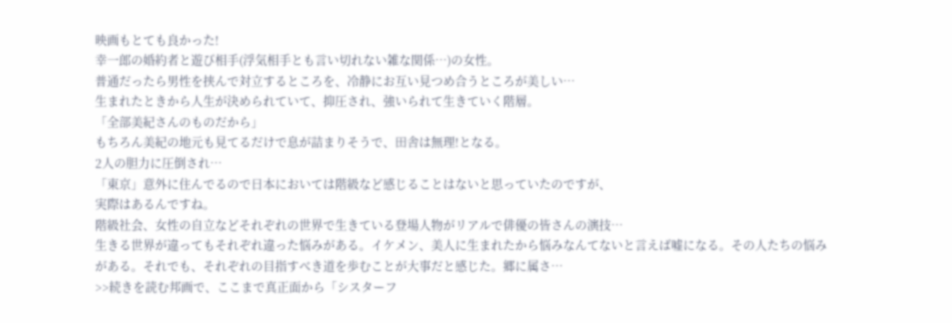映画もとても良かった!
幸一郎の婚約者と遊び相手(浮気相手とも言い切れない雑な関係…)の女性。
普通だったら男性を挟んで対立するところを、冷静にお互い見つめ合うところが美しい…
生まれたときから人生が決められていて、抑圧され、強いられて生きていく階層。
「全部美紀さんのものだから」
もちろん美紀の地元も見てるだけで息が詰まりそうで、田舎は無理!となる。
2人の胆力に圧倒され…
「東京」意外に住んでるので日本においては階級など感じることはないと思っていたのですが、
実際はあるんですね。
階級社会、女性の自立などそれぞれの世界で生きている登場人物がリアルで俳優の皆さんの演技…
生きる世界が違ってもそれぞれ違った悩みがある。イケメン、美人に生まれたから悩みなんてないと言えば嘘になる。その人たちの悩みがある。それでも、それぞれの目指すべき道を歩むことが大事だと感じた。郷に属さ…
>>続きを読む邦画で、ここまで真正面から「シスターフ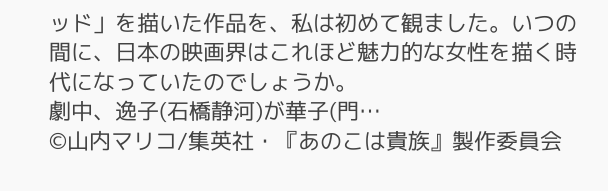ッド」を描いた作品を、私は初めて観ました。いつの間に、日本の映画界はこれほど魅力的な女性を描く時代になっていたのでしょうか。
劇中、逸子(石橋静河)が華子(門…
©山内マリコ/集英社・『あのこは貴族』製作委員会